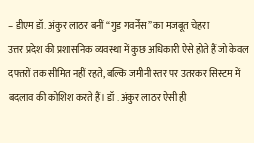– डीएम डॉ. अंकुर लाठर बनीं “गुड गवर्नेंस” का मजबूत चेहरा
उत्तर प्रदेश की प्रशासनिक व्यवस्था में कुछ अधिकारी ऐसे होते हैं जो केवल दफ्तरों तक सीमित नहीं रहते, बल्कि जमीनी स्तर पर उतरकर सिस्टम में बदलाव की कोशिश करते हैं। डॉ . अंकुर लाठर ऐसी ही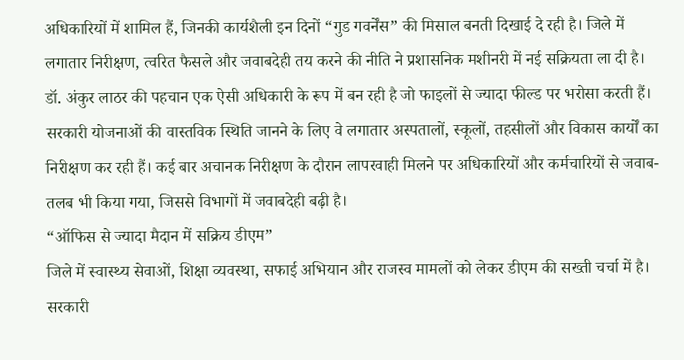अधिकारियों में शामिल हैं, जिनकी कार्यशैली इन दिनों “गुड गवर्नेंस” की मिसाल बनती दिखाई दे रही है। जिले में लगातार निरीक्षण, त्वरित फैसले और जवाबदेही तय करने की नीति ने प्रशासनिक मशीनरी में नई सक्रियता ला दी है।
डॉ. अंकुर लाठर की पहचान एक ऐसी अधिकारी के रूप में बन रही है जो फाइलों से ज्यादा फील्ड पर भरोसा करती हैं। सरकारी योजनाओं की वास्तविक स्थिति जानने के लिए वे लगातार अस्पतालों, स्कूलों, तहसीलों और विकास कार्यों का निरीक्षण कर रही हैं। कई बार अचानक निरीक्षण के दौरान लापरवाही मिलने पर अधिकारियों और कर्मचारियों से जवाब-तलब भी किया गया, जिससे विभागों में जवाबदेही बढ़ी है।
“ऑफिस से ज्यादा मैदान में सक्रिय डीएम”
जिले में स्वास्थ्य सेवाओं, शिक्षा व्यवस्था, सफाई अभियान और राजस्व मामलों को लेकर डीएम की सख्ती चर्चा में है। सरकारी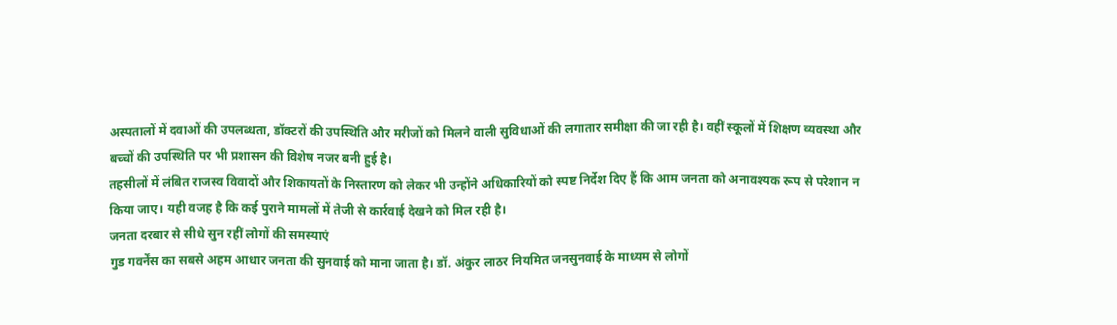अस्पतालों में दवाओं की उपलब्धता, डॉक्टरों की उपस्थिति और मरीजों को मिलने वाली सुविधाओं की लगातार समीक्षा की जा रही है। वहीं स्कूलों में शिक्षण व्यवस्था और बच्चों की उपस्थिति पर भी प्रशासन की विशेष नजर बनी हुई है।
तहसीलों में लंबित राजस्व विवादों और शिकायतों के निस्तारण को लेकर भी उन्होंने अधिकारियों को स्पष्ट निर्देश दिए हैं कि आम जनता को अनावश्यक रूप से परेशान न किया जाए। यही वजह है कि कई पुराने मामलों में तेजी से कार्रवाई देखने को मिल रही है।
जनता दरबार से सीधे सुन रहीं लोगों की समस्याएं
गुड गवर्नेंस का सबसे अहम आधार जनता की सुनवाई को माना जाता है। डॉ. अंकुर लाठर नियमित जनसुनवाई के माध्यम से लोगों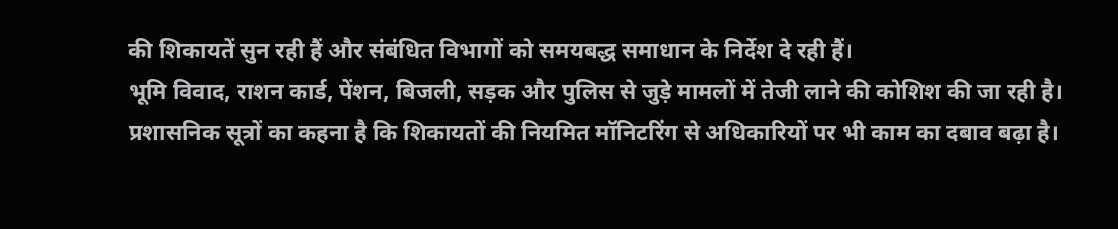की शिकायतें सुन रही हैं और संबंधित विभागों को समयबद्ध समाधान के निर्देश दे रही हैं।
भूमि विवाद, राशन कार्ड, पेंशन, बिजली, सड़क और पुलिस से जुड़े मामलों में तेजी लाने की कोशिश की जा रही है। प्रशासनिक सूत्रों का कहना है कि शिकायतों की नियमित मॉनिटरिंग से अधिकारियों पर भी काम का दबाव बढ़ा है।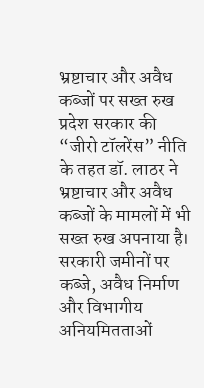भ्रष्टाचार और अवैध कब्जों पर सख्त रुख
प्रदेश सरकार की “जीरो टॉलरेंस” नीति के तहत डॉ. लाठर ने भ्रष्टाचार और अवैध कब्जों के मामलों में भी सख्त रुख अपनाया है। सरकारी जमीनों पर कब्जे, अवैध निर्माण और विभागीय अनियमितताओं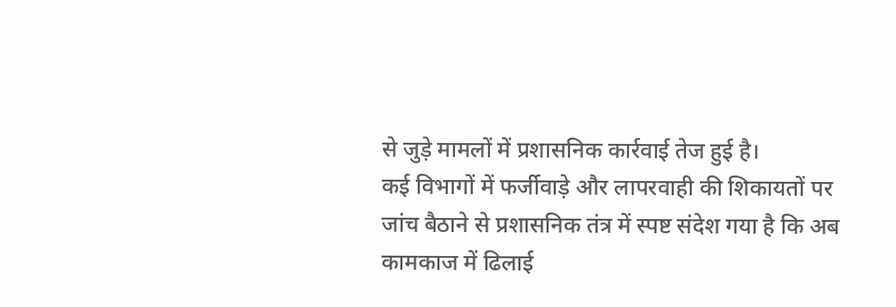से जुड़े मामलों में प्रशासनिक कार्रवाई तेज हुई है।
कई विभागों में फर्जीवाड़े और लापरवाही की शिकायतों पर जांच बैठाने से प्रशासनिक तंत्र में स्पष्ट संदेश गया है कि अब कामकाज में ढिलाई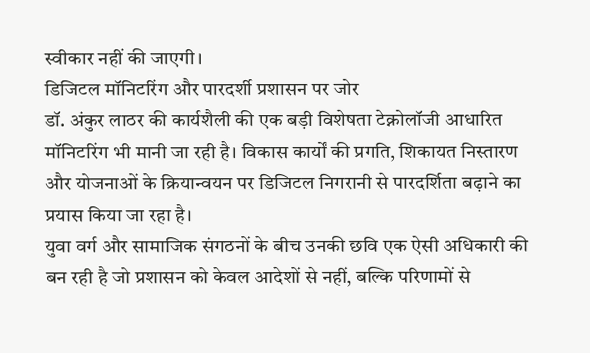स्वीकार नहीं की जाएगी।
डिजिटल मॉनिटरिंग और पारदर्शी प्रशासन पर जोर
डॉ. अंकुर लाठर की कार्यशैली की एक बड़ी विशेषता टेक्नोलॉजी आधारित मॉनिटरिंग भी मानी जा रही है। विकास कार्यों की प्रगति, शिकायत निस्तारण और योजनाओं के क्रियान्वयन पर डिजिटल निगरानी से पारदर्शिता बढ़ाने का प्रयास किया जा रहा है।
युवा वर्ग और सामाजिक संगठनों के बीच उनकी छवि एक ऐसी अधिकारी की बन रही है जो प्रशासन को केवल आदेशों से नहीं, बल्कि परिणामों से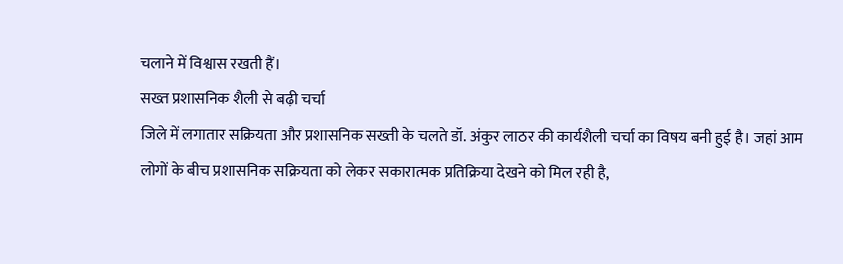चलाने में विश्वास रखती हैं।
सख्त प्रशासनिक शैली से बढ़ी चर्चा
जिले में लगातार सक्रियता और प्रशासनिक सख्ती के चलते डॉ. अंकुर लाठर की कार्यशैली चर्चा का विषय बनी हुई है। जहां आम लोगों के बीच प्रशासनिक सक्रियता को लेकर सकारात्मक प्रतिक्रिया देखने को मिल रही है,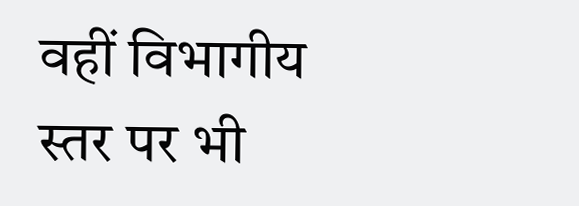वहीं विभागीय स्तर पर भी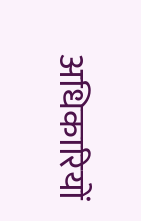अधिकारियों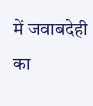में जवाबदेही का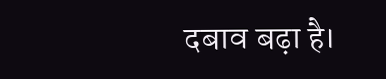दबाव बढ़ा है।